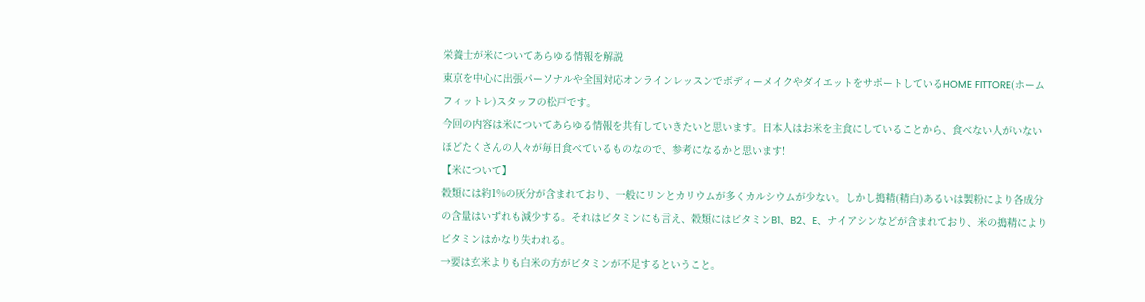栄養士が米についてあらゆる情報を解説
東京を中心に出張パーソナルや全国対応オンラインレッスンでボディーメイクやダイエットをサポートしているHOME FITTORE(ホームフィットレ)スタッフの松戸です。
今回の内容は米についてあらゆる情報を共有していきたいと思います。日本人はお米を主食にしていることから、食べない人がいないほどたくさんの人々が毎日食べているものなので、参考になるかと思います!
【米について】
穀類には約1%の灰分が含まれており、一般にリンとカリウムが多くカルシウムが少ない。しかし搗精(精白)あるいは製粉により各成分の含量はいずれも減少する。それはビタミンにも言え、穀類にはビタミンB1、B2、E、ナイアシンなどが含まれており、米の搗精によりビタミンはかなり失われる。
→要は玄米よりも白米の方がビタミンが不足するということ。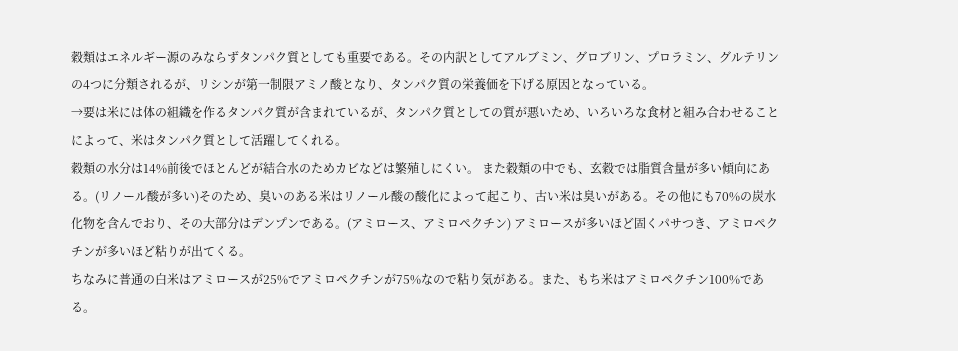穀類はエネルギー源のみならずタンパク質としても重要である。その内訳としてアルブミン、グロブリン、プロラミン、グルテリンの4つに分類されるが、リシンが第一制限アミノ酸となり、タンパク質の栄養価を下げる原因となっている。
→要は米には体の組織を作るタンパク質が含まれているが、タンパク質としての質が悪いため、いろいろな食材と組み合わせることによって、米はタンパク質として活躍してくれる。
穀類の水分は14%前後でほとんどが結合水のためカビなどは繁殖しにくい。 また穀類の中でも、玄穀では脂質含量が多い傾向にある。(リノール酸が多い)そのため、臭いのある米はリノール酸の酸化によって起こり、古い米は臭いがある。その他にも70%の炭水化物を含んでおり、その大部分はデンプンである。(アミロース、アミロペクチン) アミロースが多いほど固くパサつき、アミロペクチンが多いほど粘りが出てくる。
ちなみに普通の白米はアミロースが25%でアミロペクチンが75%なので粘り気がある。また、もち米はアミロペクチン100%である。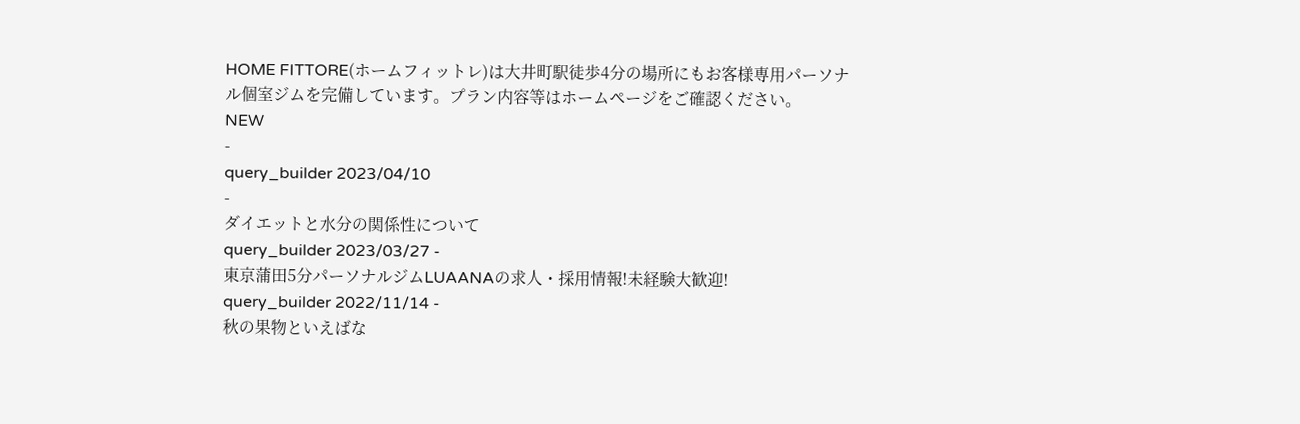HOME FITTORE(ホームフィットレ)は大井町駅徒歩4分の場所にもお客様専用パーソナル個室ジムを完備しています。プラン内容等はホームページをご確認ください。
NEW
-
query_builder 2023/04/10
-
ダイエットと水分の関係性について
query_builder 2023/03/27 -
東京蒲田5分パーソナルジムLUAANAの求人・採用情報!未経験大歓迎!
query_builder 2022/11/14 -
秋の果物といえばな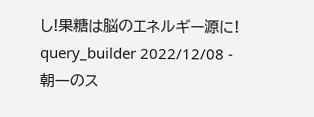し!果糖は脳のエネルギー源に!
query_builder 2022/12/08 -
朝一のス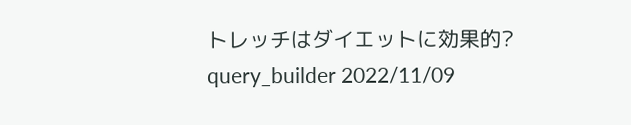トレッチはダイエットに効果的?
query_builder 2022/11/09